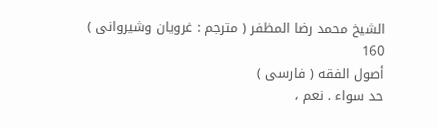الشيخ محمد رضا المظفر ( مترجم : غرويان وشيروانى )
160
أصول الفقه ( فارسى )
حد سواء . نعم ،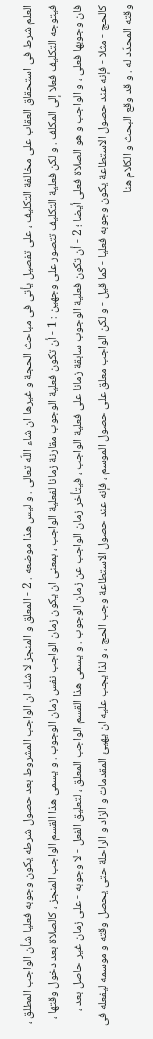العلم شرط فى استحقاق العقاب على مخالفة التكليف ، على تفصيل يأتى فى مباحث الحجة و غيرها ان شاء اللّه تعالى . و ليس هذا موضعه . 2 - المعلق و المنجز لا شك ان الواجب المشروط بعد حصول شرطه يكون وجوبه فعليا شأن الواجب المطلق ، فيتوجه التكليف فعلا إلى المكلف . و لكن فعلية التكليف تتصور على وجهين : 1 - أن تكون فعلية الوجوب مقارنة زمانا لفعلية الواجب ، بمعنى ان يكون زمان الواجب نفس زمان الوجوب . و يسمى هذا القسم الواجب المنجز ، كالصلاة بعد دخول وقتها ، فان وجوبها فعلى ، و الواجب و هو الصلاة فعلى أيضا ؛ 2 - أن تكون فعلية الوجوب سابقة زمانا على فعلية الواجب ، فيتأخر زمان الواجب عن زمان الوجوب . و يسمى هذا القسم الواجب المعلق ، لتعليق الفعل - لا وجوبه - على زمان غير حاصل بعد ، كالحج - مثلا - فإنه عند حصول الاستطاعة يكون وجوبه فعليا - كما قيل - و لكن الواجب معلق على حصول الموسم ، فإنه عند حصول الاستطاعة وجب الحج ، و لذا يجب عليه ان يهيئ المقدمات و الزاد و الراحلة حتى يحصل وقته و موسمه ليفعله فى وقته المحدّد له . و قد وقع البحث و الكلام هنا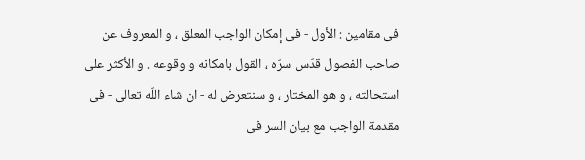فى مقامين : الأول - فى إمكان الواجب المعلق ، و المعروف عن صاحب الفصول قدّس سرّه ، القول بامكانه و وقوعه . و الأكثر على استحالته ، و هو المختار ، و سنتعرض له - ان شاء اللّه تعالى - فى مقدمة الواجب مع بيان السر فى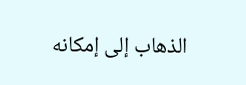الذهاب إلى إمكانه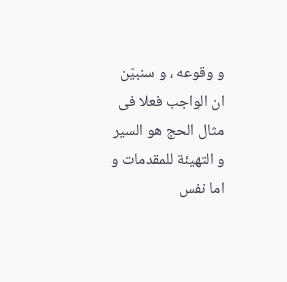و وقوعه ، و سنبيّن ان الواجب فعلا فى مثال الحج هو السير و التهيئة للمقدمات و اما نفس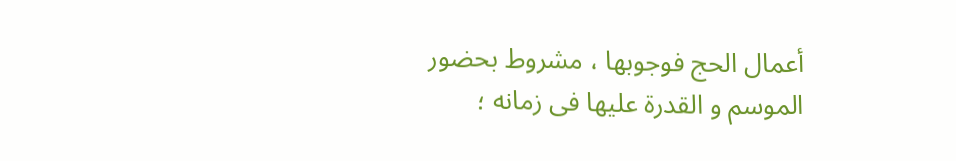أعمال الحج فوجوبها ، مشروط بحضور الموسم و القدرة عليها فى زمانه ؛